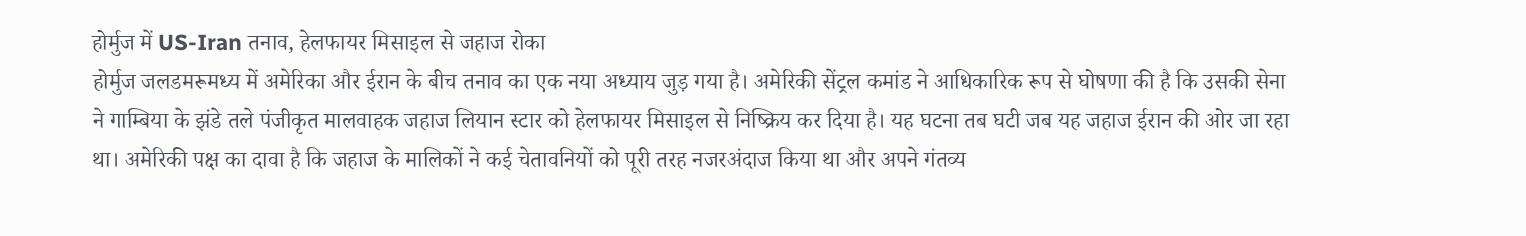होर्मुज में US-Iran तनाव, हेलफायर मिसाइल से जहाज रोका
होर्मुज जलडमरूमध्य में अमेरिका और ईरान के बीच तनाव का एक नया अध्याय जुड़ गया है। अमेरिकी सेंट्रल कमांड ने आधिकारिक रूप से घोषणा की है कि उसकी सेना ने गाम्बिया के झंडे तले पंजीकृत मालवाहक जहाज लियान स्टार को हेलफायर मिसाइल से निष्क्रिय कर दिया है। यह घटना तब घटी जब यह जहाज ईरान की ओर जा रहा था। अमेरिकी पक्ष का दावा है कि जहाज के मालिकों ने कई चेतावनियों को पूरी तरह नजरअंदाज किया था और अपने गंतव्य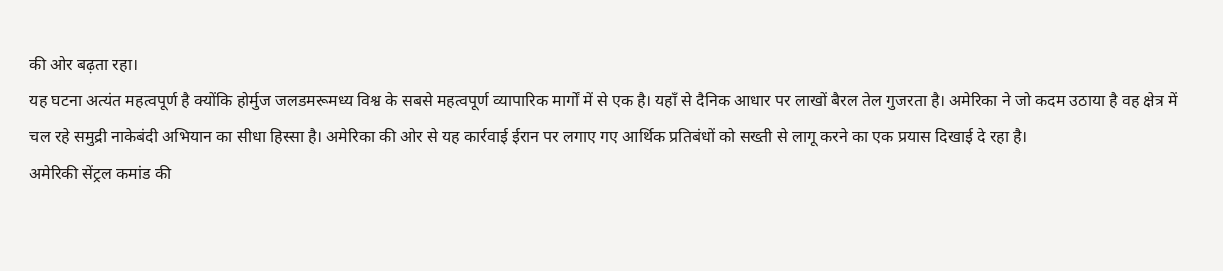की ओर बढ़ता रहा।
यह घटना अत्यंत महत्वपूर्ण है क्योंकि होर्मुज जलडमरूमध्य विश्व के सबसे महत्वपूर्ण व्यापारिक मार्गों में से एक है। यहाँ से दैनिक आधार पर लाखों बैरल तेल गुजरता है। अमेरिका ने जो कदम उठाया है वह क्षेत्र में चल रहे समुद्री नाकेबंदी अभियान का सीधा हिस्सा है। अमेरिका की ओर से यह कार्रवाई ईरान पर लगाए गए आर्थिक प्रतिबंधों को सख्ती से लागू करने का एक प्रयास दिखाई दे रहा है।
अमेरिकी सेंट्रल कमांड की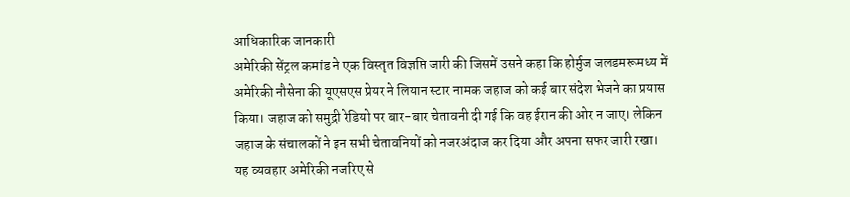आधिकारिक जानकारी
अमेरिकी सेंट्रल कमांड ने एक विस्तृत विज्ञप्ति जारी की जिसमें उसने कहा कि होर्मुज जलडमरूमध्य में अमेरिकी नौसेना की यूएसएस प्रेयर ने लियान स्टार नामक जहाज को कई बार संदेश भेजने का प्रयास किया। जहाज को समुद्री रेडियो पर बार-बार चेतावनी दी गई कि वह ईरान की ओर न जाए। लेकिन जहाज के संचालकों ने इन सभी चेतावनियों को नजरअंदाज कर दिया और अपना सफर जारी रखा। यह व्यवहार अमेरिकी नजरिए से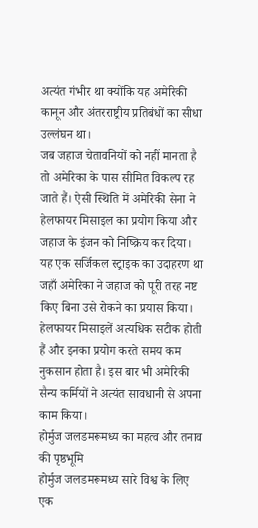अत्यंत गंभीर था क्योंकि यह अमेरिकी कानून और अंतरराष्ट्रीय प्रतिबंधों का सीधा उल्लंघन था।
जब जहाज चेतावनियों को नहीं मानता है तो अमेरिका के पास सीमित विकल्प रह जाते हैं। ऐसी स्थिति में अमेरिकी सेना ने हेलफायर मिसाइल का प्रयोग किया और जहाज के इंजन को निष्क्रिय कर दिया। यह एक सर्जिकल स्ट्राइक का उदाहरण था जहाँ अमेरिका ने जहाज को पूरी तरह नष्ट किए बिना उसे रोकने का प्रयास किया। हेलफायर मिसाइलें अत्यधिक सटीक होती हैं और इनका प्रयोग करते समय कम नुकसान होता है। इस बार भी अमेरिकी सैन्य कर्मियों ने अत्यंत सावधानी से अपना काम किया।
होर्मुज जलडमरूमध्य का महत्व और तनाव की पृष्ठभूमि
होर्मुज जलडमरूमध्य सारे विश्व के लिए एक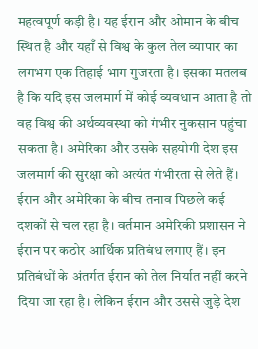महत्वपूर्ण कड़ी है। यह ईरान और ओमान के बीच स्थित है और यहाँ से विश्व के कुल तेल व्यापार का लगभग एक तिहाई भाग गुजरता है। इसका मतलब है कि यदि इस जलमार्ग में कोई व्यवधान आता है तो वह विश्व की अर्थव्यवस्था को गंभीर नुकसान पहुंचा सकता है। अमेरिका और उसके सहयोगी देश इस जलमार्ग की सुरक्षा को अत्यंत गंभीरता से लेते हैं।
ईरान और अमेरिका के बीच तनाव पिछले कई दशकों से चल रहा है। वर्तमान अमेरिकी प्रशासन ने ईरान पर कठोर आर्थिक प्रतिबंध लगाए हैं। इन प्रतिबंधों के अंतर्गत ईरान को तेल निर्यात नहीं करने दिया जा रहा है। लेकिन ईरान और उससे जुड़े देश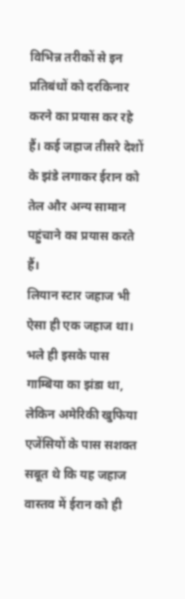विभिन्न तरीकों से इन प्रतिबंधों को दरकिनार करने का प्रयास कर रहे हैं। कई जहाज तीसरे देशों के झंडे लगाकर ईरान को तेल और अन्य सामान पहुंचाने का प्रयास करते हैं।
लियान स्टार जहाज भी ऐसा ही एक जहाज था। भले ही इसके पास गाम्बिया का झंडा था, लेकिन अमेरिकी खुफिया एजेंसियों के पास सशक्त सबूत थे कि यह जहाज वास्तव में ईरान को ही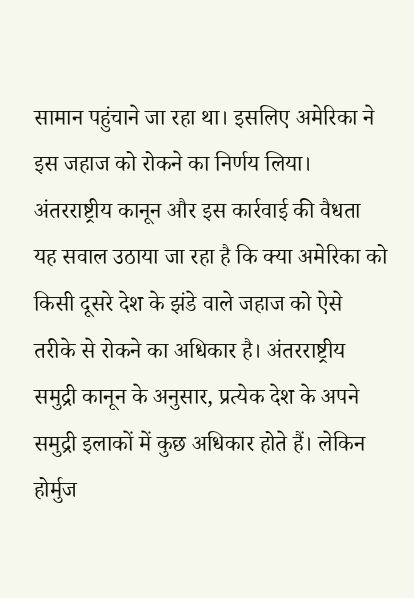सामान पहुंचाने जा रहा था। इसलिए अमेरिका ने इस जहाज को रोकने का निर्णय लिया।
अंतरराष्ट्रीय कानून और इस कार्रवाई की वैधता
यह सवाल उठाया जा रहा है कि क्या अमेरिका को किसी दूसरे देश के झंडे वाले जहाज को ऐसे तरीके से रोकने का अधिकार है। अंतरराष्ट्रीय समुद्री कानून के अनुसार, प्रत्येक देश के अपने समुद्री इलाकों में कुछ अधिकार होते हैं। लेकिन होर्मुज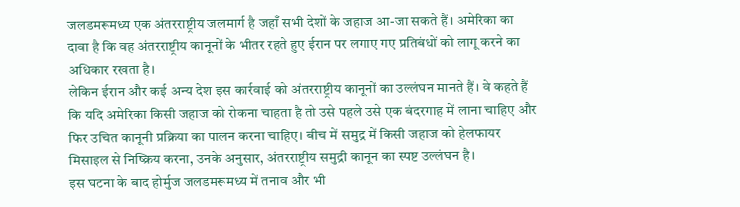जलडमरूमध्य एक अंतरराष्ट्रीय जलमार्ग है जहाँ सभी देशों के जहाज आ-जा सकते हैं। अमेरिका का दावा है कि वह अंतरराष्ट्रीय कानूनों के भीतर रहते हुए ईरान पर लगाए गए प्रतिबंधों को लागू करने का अधिकार रखता है।
लेकिन ईरान और कई अन्य देश इस कार्रवाई को अंतरराष्ट्रीय कानूनों का उल्लंघन मानते हैं। वे कहते हैं कि यदि अमेरिका किसी जहाज को रोकना चाहता है तो उसे पहले उसे एक बंदरगाह में लाना चाहिए और फिर उचित कानूनी प्रक्रिया का पालन करना चाहिए। बीच में समुद्र में किसी जहाज को हेलफायर मिसाइल से निष्क्रिय करना, उनके अनुसार, अंतरराष्ट्रीय समुद्री कानून का स्पष्ट उल्लंघन है।
इस घटना के बाद होर्मुज जलडमरूमध्य में तनाव और भी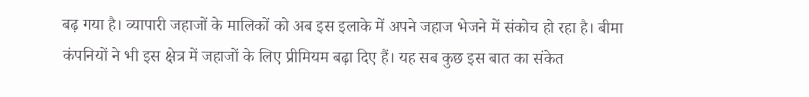बढ़ गया है। व्यापारी जहाजों के मालिकों को अब इस इलाके में अपने जहाज भेजने में संकोच हो रहा है। बीमा कंपनियों ने भी इस क्षेत्र में जहाजों के लिए प्रीमियम बढ़ा दिए हैं। यह सब कुछ इस बात का संकेत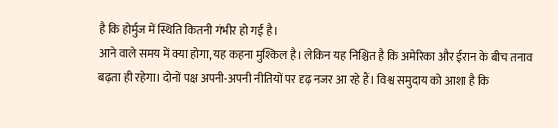है कि होर्मुज में स्थिति कितनी गंभीर हो गई है।
आने वाले समय में क्या होगा, यह कहना मुश्किल है। लेकिन यह निश्चित है कि अमेरिका और ईरान के बीच तनाव बढ़ता ही रहेगा। दोनों पक्ष अपनी-अपनी नीतियों पर दृढ़ नजर आ रहे हैं। विश्व समुदाय को आशा है कि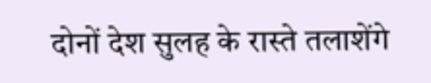दोनों देश सुलह के रास्ते तलाशेंगे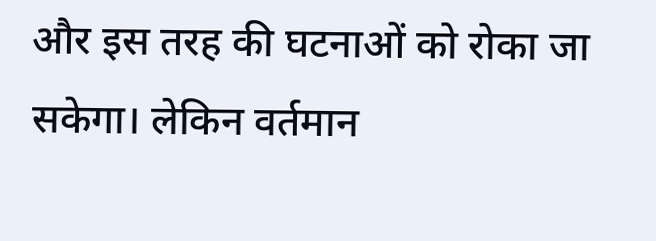और इस तरह की घटनाओं को रोका जा सकेगा। लेकिन वर्तमान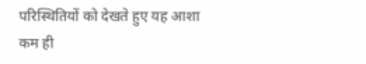परिस्थितियों को देखते हुए यह आशा कम ही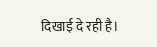दिखाई दे रही है।